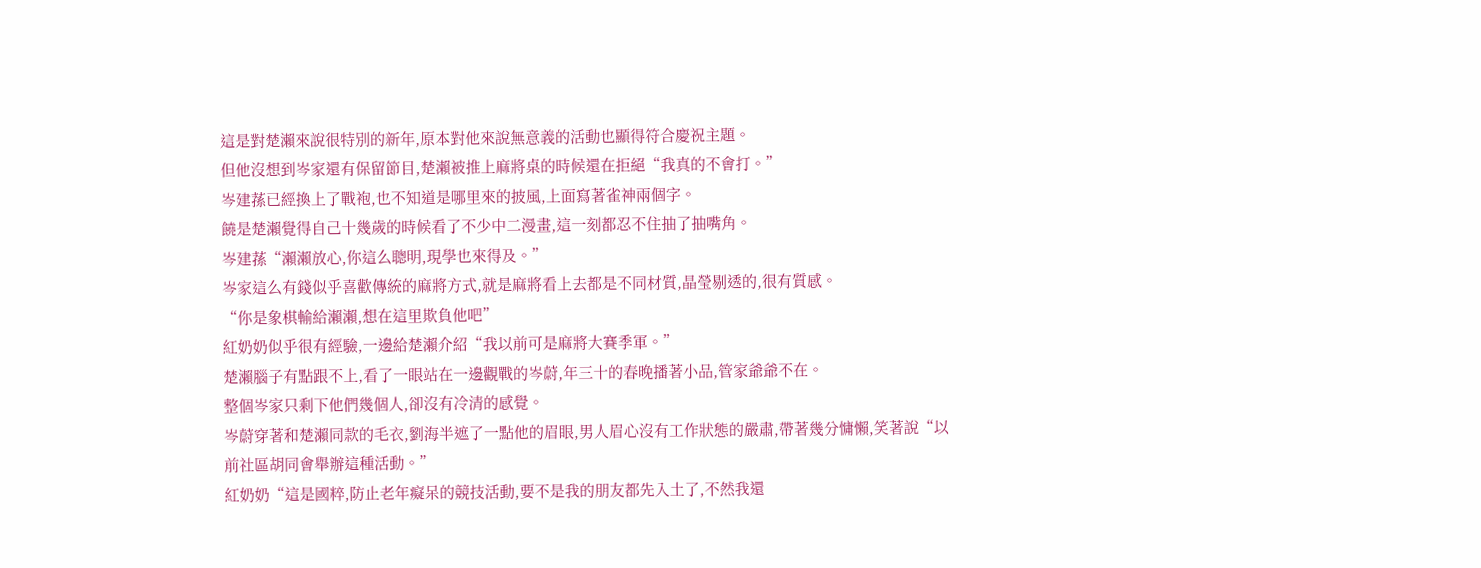這是對楚瀨來說很特別的新年,原本對他來說無意義的活動也顯得符合慶祝主題。
但他沒想到岑家還有保留節目,楚瀨被推上麻將桌的時候還在拒絕“我真的不會打。”
岑建蓀已經換上了戰袍,也不知道是哪里來的披風,上面寫著雀神兩個字。
饒是楚瀨覺得自己十幾歲的時候看了不少中二漫畫,這一刻都忍不住抽了抽嘴角。
岑建蓀“瀨瀨放心,你這么聰明,現學也來得及。”
岑家這么有錢似乎喜歡傳統的麻將方式,就是麻將看上去都是不同材質,晶瑩剔透的,很有質感。
“你是象棋輸給瀨瀨,想在這里欺負他吧”
紅奶奶似乎很有經驗,一邊給楚瀨介紹“我以前可是麻將大賽季軍。”
楚瀨腦子有點跟不上,看了一眼站在一邊觀戰的岑蔚,年三十的春晚播著小品,管家爺爺不在。
整個岑家只剩下他們幾個人,卻沒有冷清的感覺。
岑蔚穿著和楚瀨同款的毛衣,劉海半遮了一點他的眉眼,男人眉心沒有工作狀態的嚴肅,帶著幾分慵懶,笑著說“以前社區胡同會舉辦這種活動。”
紅奶奶“這是國粹,防止老年癡呆的競技活動,要不是我的朋友都先入土了,不然我還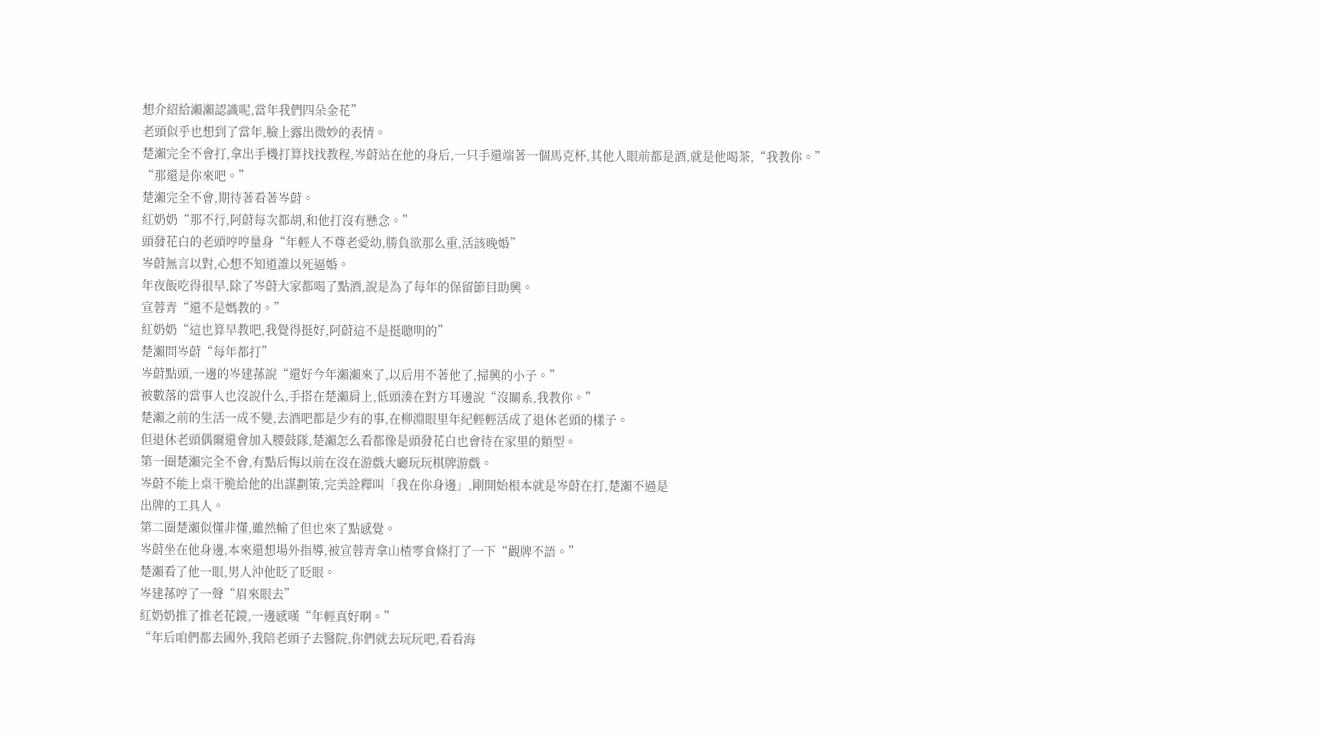想介紹給瀨瀨認識呢,當年我們四朵金花”
老頭似乎也想到了當年,臉上露出微妙的表情。
楚瀨完全不會打,拿出手機打算找找教程,岑蔚站在他的身后,一只手還端著一個馬克杯,其他人眼前都是酒,就是他喝茶,“我教你。”
“那還是你來吧。”
楚瀨完全不會,期待著看著岑蔚。
紅奶奶“那不行,阿蔚每次都胡,和他打沒有懸念。”
頭發花白的老頭哼哼量身“年輕人不尊老愛幼,勝負欲那么重,活該晚婚”
岑蔚無言以對,心想不知道誰以死逼婚。
年夜飯吃得很早,除了岑蔚大家都喝了點酒,說是為了每年的保留節目助興。
宣蓉青“還不是媽教的。”
紅奶奶“這也算早教吧,我覺得挺好,阿蔚這不是挺聰明的”
楚瀨問岑蔚“每年都打”
岑蔚點頭,一邊的岑建蓀說“還好今年瀨瀨來了,以后用不著他了,掃興的小子。”
被數落的當事人也沒說什么,手搭在楚瀨肩上,低頭湊在對方耳邊說“沒關系,我教你。”
楚瀨之前的生活一成不變,去酒吧都是少有的事,在柳淵眼里年紀輕輕活成了退休老頭的樣子。
但退休老頭偶爾還會加入腰鼓隊,楚瀨怎么看都像是頭發花白也會待在家里的類型。
第一圈楚瀨完全不會,有點后悔以前在沒在游戲大廳玩玩棋牌游戲。
岑蔚不能上桌干脆給他的出謀劃策,完美詮釋叫「我在你身邊」,剛開始根本就是岑蔚在打,楚瀨不過是
出牌的工具人。
第二圈楚瀨似懂非懂,雖然輸了但也來了點感覺。
岑蔚坐在他身邊,本來還想場外指導,被宣蓉青拿山楂零食條打了一下“觀牌不語。”
楚瀨看了他一眼,男人沖他眨了眨眼。
岑建蓀哼了一聲“眉來眼去”
紅奶奶推了推老花鏡,一邊感嘆“年輕真好啊。”
“年后咱們都去國外,我陪老頭子去醫院,你們就去玩玩吧,看看海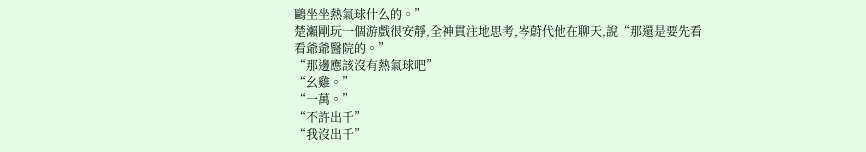鷗坐坐熱氣球什么的。”
楚瀨剛玩一個游戲很安靜,全神貫注地思考,岑蔚代他在聊天,說“那還是要先看看爺爺醫院的。”
“那邊應該沒有熱氣球吧”
“幺雞。”
“一萬。”
“不許出千”
“我沒出千”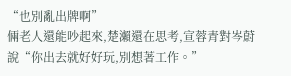“也別亂出牌啊”
倆老人還能吵起來,楚瀨還在思考,宣蓉青對岑蔚說“你出去就好好玩,別想著工作。”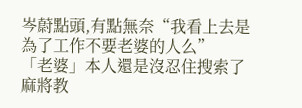岑蔚點頭,有點無奈“我看上去是為了工作不要老婆的人么”
「老婆」本人還是沒忍住搜索了麻將教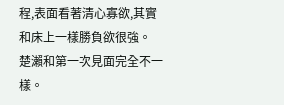程,表面看著清心寡欲,其實和床上一樣勝負欲很強。
楚瀨和第一次見面完全不一樣。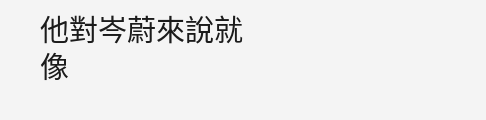他對岑蔚來說就像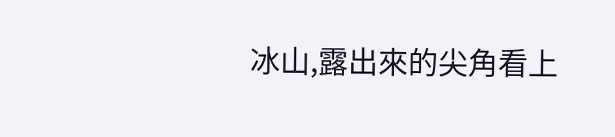冰山,露出來的尖角看上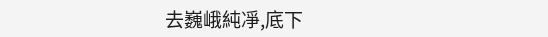去巍峨純凈,底下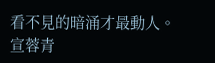看不見的暗涌才最動人。
宣蓉青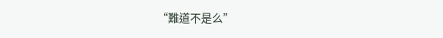“難道不是么”